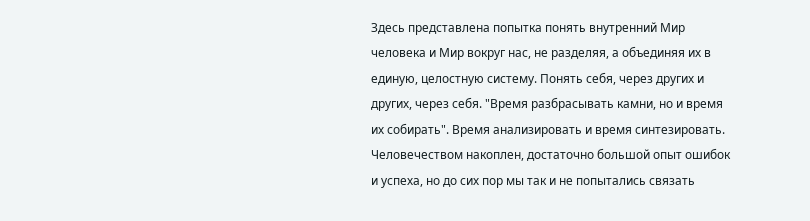Здесь представлена попытка понять внутренний Мир человека и Мир вокруг нас, не разделяя, а объединяя их в единую, целостную систему. Понять себя, через других и других, через себя. "Время разбрасывать камни, но и время их собирать". Время анализировать и время синтезировать. Человечеством накоплен, достаточно большой опыт ошибок и успеха, но до сих пор мы так и не попытались связать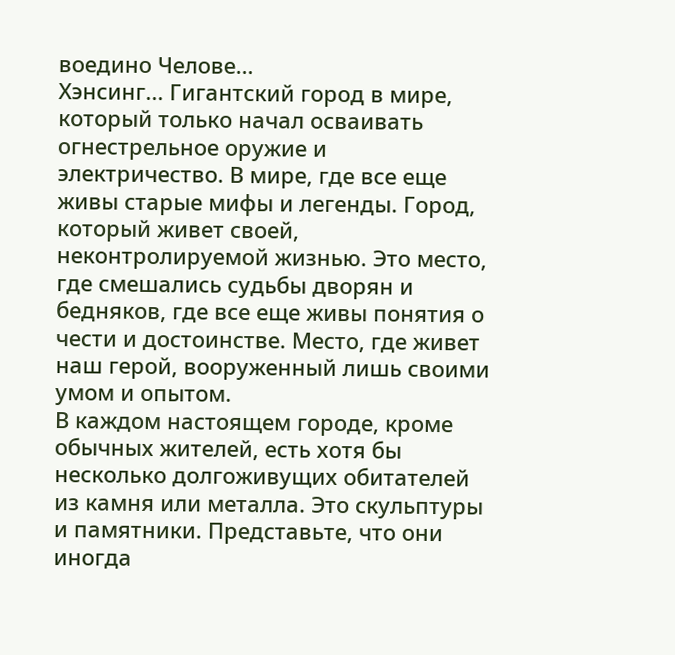воедино Челове…
Хэнсинг... Гигантский город в мире, который только начал осваивать огнестрельное оружие и электричество. В мире, где все еще живы старые мифы и легенды. Город, который живет своей, неконтролируемой жизнью. Это место, где смешались судьбы дворян и бедняков, где все еще живы понятия о чести и достоинстве. Место, где живет наш герой, вооруженный лишь своими умом и опытом.
В каждом настоящем городе, кроме обычных жителей, есть хотя бы несколько долгоживущих обитателей из камня или металла. Это скульптуры и памятники. Представьте, что они иногда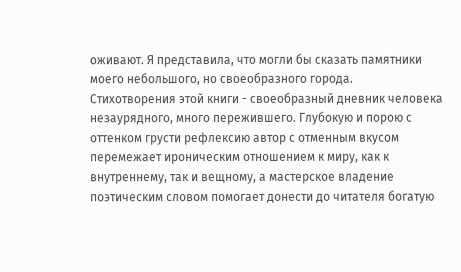оживают. Я представила, что могли бы сказать памятники моего небольшого, но своеобразного города.
Стихотворения этой книги - своеобразный дневник человека незаурядного, много пережившего. Глубокую и порою с оттенком грусти рефлексию автор с отменным вкусом перемежает ироническим отношением к миру, как к внутреннему, так и вещному, а мастерское владение поэтическим словом помогает донести до читателя богатую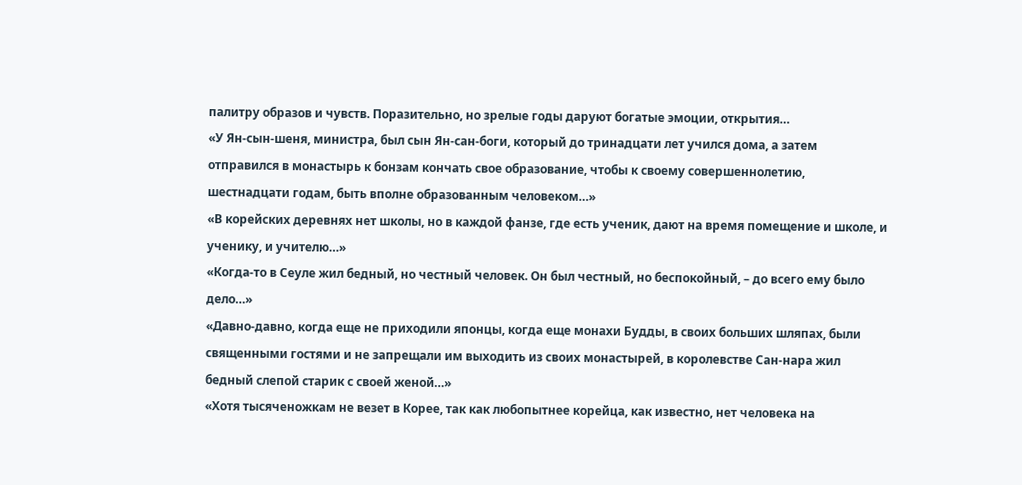палитру образов и чувств. Поразительно, но зрелые годы даруют богатые эмоции, открытия…
«У Ян-сын-шеня, министра, был сын Ян-сан-боги, который до тринадцати лет учился дома, а затем отправился в монастырь к бонзам кончать свое образование, чтобы к своему совершеннолетию, шестнадцати годам, быть вполне образованным человеком…»
«В корейских деревнях нет школы, но в каждой фанзе, где есть ученик, дают на время помещение и школе, и ученику, и учителю…»
«Когда-то в Сеуле жил бедный, но честный человек. Он был честный, но беспокойный, – до всего ему было дело…»
«Давно-давно, когда еще не приходили японцы, когда еще монахи Будды, в своих больших шляпах, были священными гостями и не запрещали им выходить из своих монастырей, в королевстве Сан-нара жил бедный слепой старик с своей женой…»
«Хотя тысяченожкам не везет в Корее, так как любопытнее корейца, как известно, нет человека на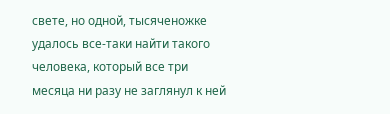свете, но одной, тысяченожке удалось все-таки найти такого человека, который все три месяца ни разу не заглянул к ней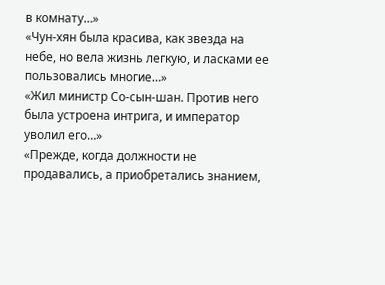в комнату…»
«Чун-хян была красива, как звезда на небе, но вела жизнь легкую, и ласками ее пользовались многие…»
«Жил министр Со-сын-шан. Против него была устроена интрига, и император уволил его…»
«Прежде, когда должности не продавались, а приобретались знанием,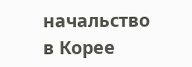начальство в Корее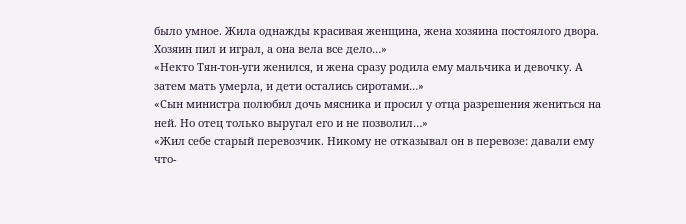было умное. Жила однажды красивая женщина, жена хозяина постоялого двора. Хозяин пил и играл, а она вела все дело…»
«Некто Тян-тон-уги женился, и жена сразу родила ему мальчика и девочку. А затем мать умерла, и дети остались сиротами…»
«Сын министра полюбил дочь мясника и просил у отца разрешения жениться на ней. Но отец только выругал его и не позволил…»
«Жил себе старый перевозчик. Никому не отказывал он в перевозе: давали ему что-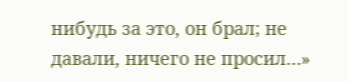нибудь за это, он брал; не давали, ничего не просил…»